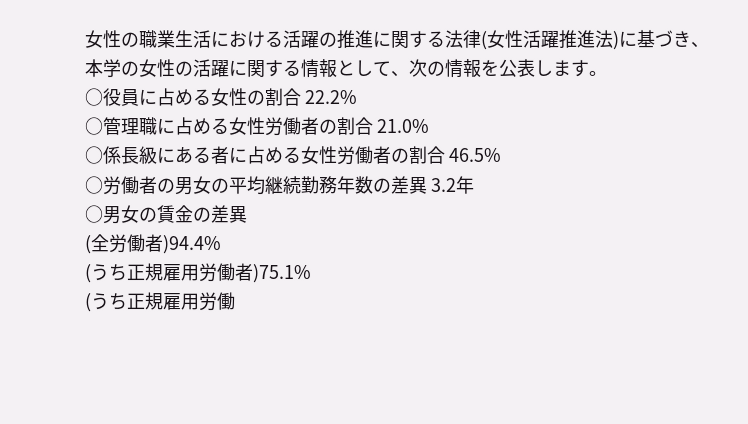⼥性の職業⽣活における活躍の推進に関する法律(⼥性活躍推進法)に基づき、
本学の⼥性の活躍に関する情報として、次の情報を公表します。
○役員に占める⼥性の割合 22.2%
○管理職に占める⼥性労働者の割合 21.0%
○係⻑級にある者に占める⼥性労働者の割合 46.5%
○労働者の男⼥の平均継続勤務年数の差異 3.2年
○男⼥の賃⾦の差異
(全労働者)94.4%
(うち正規雇⽤労働者)75.1%
(うち正規雇⽤労働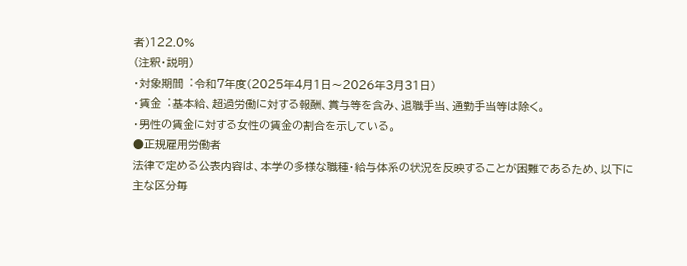者)122.0%
(注釈・説明)
・対象期間︓令和7年度(2025年4⽉1⽇〜2026年3⽉31⽇)
・賃⾦︓基本給、超過労働に対する報酬、賞与等を含み、退職⼿当、通勤⼿当等は除く。
・男性の賃⾦に対する⼥性の賃⾦の割合を⽰している。
●正規雇⽤労働者
法律で定める公表内容は、本学の多様な職種・給与体系の状況を反映することが困難であるため、以下に主な区分毎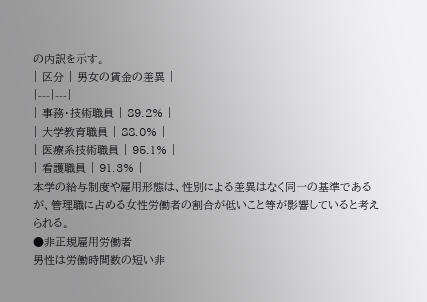の内訳を⽰す。
| 区分 | 男女の賃金の差異 |
|---|---|
| 事務・技術職員 | 89.2% |
| 大学教育職員 | 88.0% |
| 医療系技術職員 | 95.1% |
| 看護職員 | 91.3% |
本学の給与制度や雇⽤形態は、性別による差異はなく同⼀の基準であるが、管理職に占める⼥性労働者の割合が低いこと等が影響していると考えられる。
●非正規雇⽤労働者
男性は労働時間数の短い非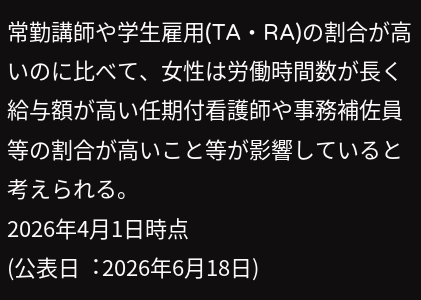常勤講師や学⽣雇⽤(TA・RA)の割合が⾼いのに⽐べて、⼥性は労働時間数が⻑く給与額が⾼い任期付看護師や事務補佐員等の割合が⾼いこと等が影響していると考えられる。
2026年4⽉1⽇時点
(公表⽇︓2026年6⽉18⽇)